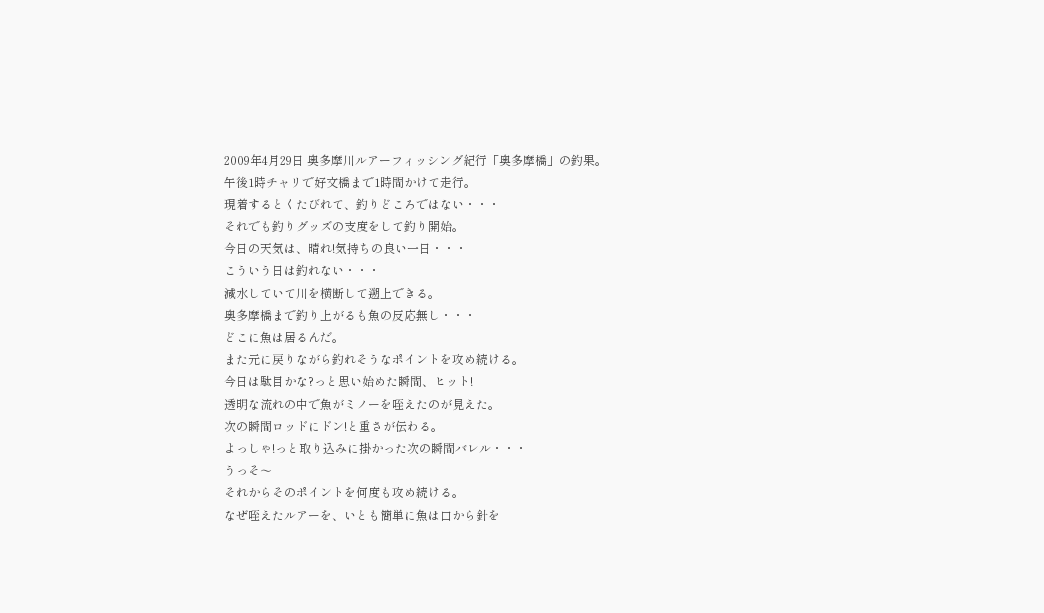2009年4月29日 奥多摩川ルアーフィッシング紀行「奥多摩橋」の釣果。
午後1時チャリで好文橋まで1時間かけて走行。
現着するとくたびれて、釣りどころではない・・・
それでも釣りグッズの支度をして釣り開始。
今日の天気は、晴れ!気持ちの良い一日・・・
こういう日は釣れない・・・
減水していて川を横断して遡上できる。
奥多摩橋まで釣り上がるも魚の反応無し・・・
どこに魚は居るんだ。
また元に戻りながら釣れそうなポイントを攻め続ける。
今日は駄目かな?っと思い始めた瞬間、ヒット!
透明な流れの中で魚がミノーを咥えたのが見えた。
次の瞬間ロッドにドン!と重さが伝わる。
よっしゃ!っと取り込みに掛かった次の瞬間バレル・・・
うっそ〜
それからそのポイントを何度も攻め続ける。
なぜ咥えたルアーを、いとも簡単に魚は口から針を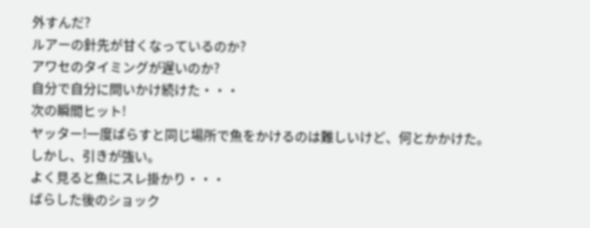外すんだ?
ルアーの針先が甘くなっているのか?
アワセのタイミングが遅いのか?
自分で自分に問いかけ続けた・・・
次の瞬間ヒット!
ヤッター!一度ばらすと同じ場所で魚をかけるのは難しいけど、何とかかけた。
しかし、引きが強い。
よく見ると魚にスレ掛かり・・・
ばらした後のショック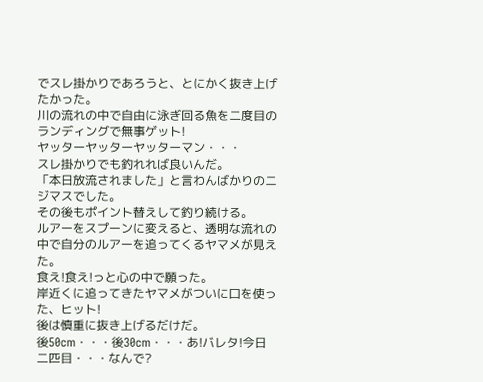でスレ掛かりであろうと、とにかく抜き上げたかった。
川の流れの中で自由に泳ぎ回る魚を二度目のランディングで無事ゲット!
ヤッターヤッターヤッターマン・・・
スレ掛かりでも釣れれば良いんだ。
「本日放流されました」と言わんばかりのニジマスでした。
その後もポイント替えして釣り続ける。
ルアーをスプーンに変えると、透明な流れの中で自分のルアーを追ってくるヤマメが見えた。
食え!食え!っと心の中で願った。
岸近くに追ってきたヤマメがついに口を使った、ヒット!
後は慎重に抜き上げるだけだ。
後50cm・・・後30cm・・・あ!バレタ!今日二匹目・・・なんで?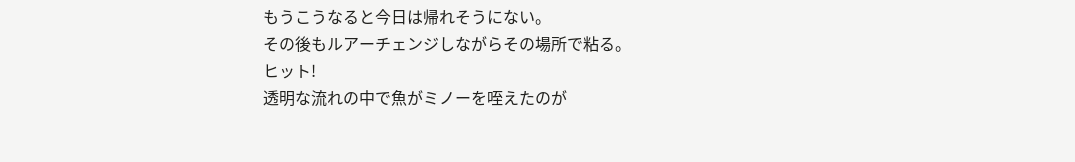もうこうなると今日は帰れそうにない。
その後もルアーチェンジしながらその場所で粘る。
ヒット!
透明な流れの中で魚がミノーを咥えたのが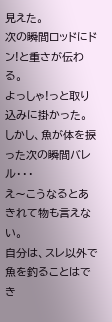見えた。
次の瞬間ロッドにドン!と重さが伝わる。
よっしゃ!っと取り込みに掛かった。
しかし、魚が体を捩った次の瞬間バレル・・・
え〜こうなるとあきれて物も言えない。
自分は、スレ以外で魚を釣ることはでき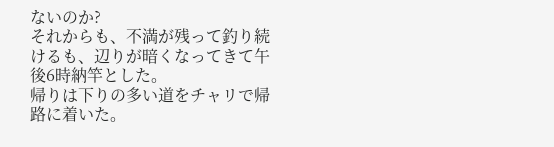ないのか?
それからも、不満が残って釣り続けるも、辺りが暗くなってきて午後6時納竿とした。
帰りは下りの多い道をチャリで帰路に着いた。